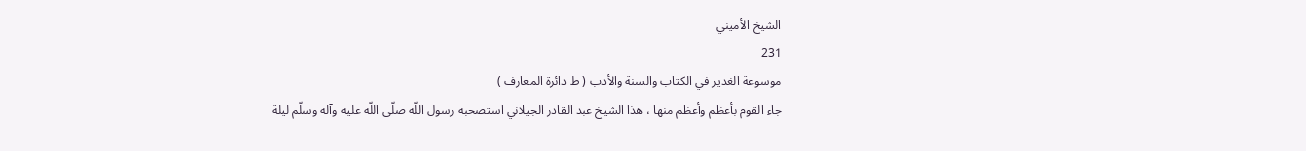الشيخ الأميني
231
موسوعة الغدير في الكتاب والسنة والأدب ( ط دائرة المعارف )
جاء القوم بأعظم وأعظم منها ، هذا الشيخ عبد القادر الجيلاني استصحبه رسول اللّه صلّى اللّه عليه وآله وسلّم ليلة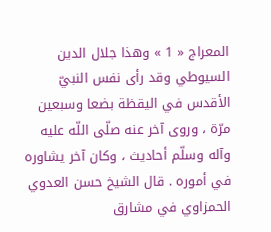المعراج « 1 » وهذا جلال الدين السيوطي وقد رأى نفس النبيّ الأقدس في اليقظة بضعا وسبعين مرّة ، وروى آخر عنه صلّى اللّه عليه وآله وسلّم أحاديث ، وكان آخر يشاوره في أموره . قال الشيخ حسن العدوي الحمزاوي في مشارق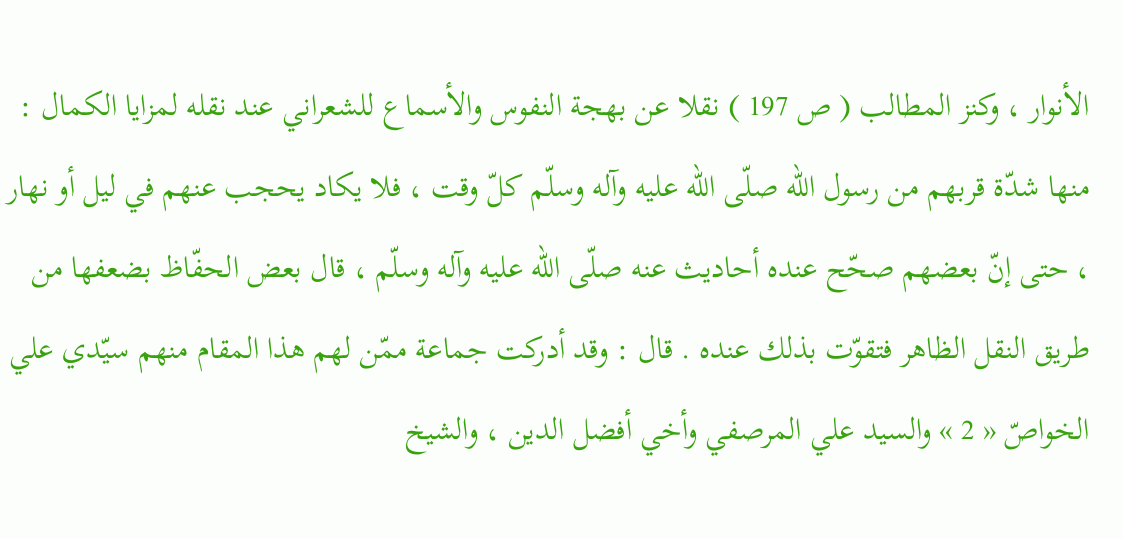الأنوار ، وكنز المطالب ( ص 197 ) نقلا عن بهجة النفوس والأسماع للشعراني عند نقله لمزايا الكمال : منها شدّة قربهم من رسول اللّه صلّى اللّه عليه وآله وسلّم كلّ وقت ، فلا يكاد يحجب عنهم في ليل أو نهار ، حتى إنّ بعضهم صحّح عنده أحاديث عنه صلّى اللّه عليه وآله وسلّم ، قال بعض الحفّاظ بضعفها من طريق النقل الظاهر فتقوّت بذلك عنده . قال : وقد أدركت جماعة ممّن لهم هذا المقام منهم سيّدي علي الخواصّ « 2 » والسيد علي المرصفي وأخي أفضل الدين ، والشيخ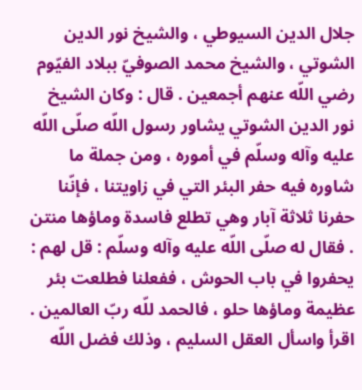جلال الدين السيوطي ، والشيخ نور الدين الشوتي ، والشيخ محمد الصوفيّ ببلاد الفيّوم رضي اللّه عنهم أجمعين . قال : وكان الشيخ نور الدين الشوتي يشاور رسول اللّه صلّى اللّه عليه وآله وسلّم في أموره ، ومن جملة ما شاوره فيه حفر البئر التي في زاويتنا ، فإنّنا حفرنا ثلاثة آبار وهي تطلع فاسدة وماؤها منتن . فقال له صلّى اللّه عليه وآله وسلّم : قل لهم : يحفروا في باب الحوش ، ففعلنا فطلعت بئر عظيمة وماؤها حلو ، فالحمد للّه ربّ العالمين . اقرأ واسأل العقل السليم ، وذلك فضل اللّه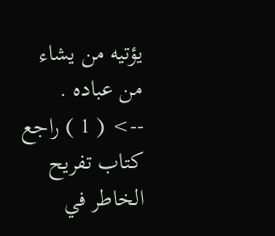يؤتيه من يشاء من عباده .
--> ( 1 ) راجع كتاب تفريح الخاطر في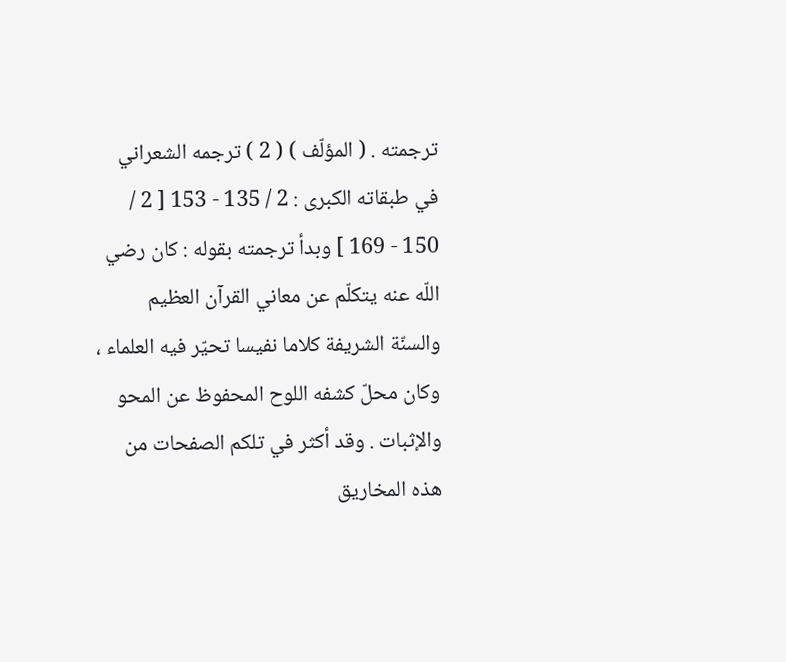ترجمته . ( المؤلّف ) ( 2 ) ترجمه الشعراني في طبقاته الكبرى : 2 / 135 - 153 [ 2 / 150 - 169 ] وبدأ ترجمته بقوله : كان رضي اللّه عنه يتكلّم عن معاني القرآن العظيم والسنّة الشريفة كلاما نفيسا تحيّر فيه العلماء ، وكان محلّ كشفه اللوح المحفوظ عن المحو والإثبات . وقد أكثر في تلكم الصفحات من هذه المخاريق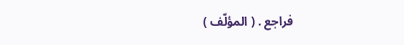فراجع . ( المؤلّف )